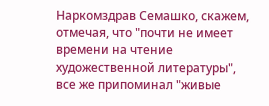Наркомздрав Семашко, скажем, отмечая, что "почти не имеет времени на чтение художественной литературы", все же припоминал "живые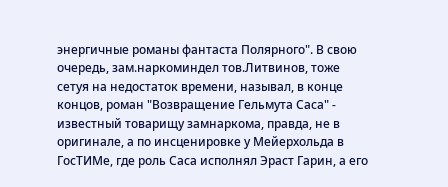энергичные романы фантаста Полярного". В свою очередь, зам.наркоминдел тов.Литвинов, тоже сетуя на недостаток времени, называл, в конце концов, роман "Возвращение Гельмута Саса" - известный товарищу замнаркома, правда, не в оригинале, а по инсценировке у Мейерхольда в ГосТИМе, где роль Саса исполнял Эраст Гарин, а его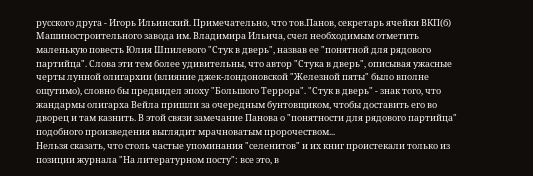русского друга - Игорь Ильинский. Примечательно, что тов.Панов, секретарь ячейки ВКП(б) Машиностроительного завода им. Владимира Ильича, счел необходимым отметить маленькую повесть Юлия Шпилевого "Стук в дверь", назвав ее "понятной для рядового партийца". Слова эти тем более удивительны, что автор "Стука в дверь", описывая ужасные черты лунной олигархии (влияние джек-лондоновской "Железной пяты" было вполне ощутимо), словно бы предвидел эпоху "Большого Террора". "Стук в дверь" - знак того, что жандармы олигарха Вейла пришли за очередным бунтовщиком, чтобы доставить его во дворец и там казнить. В этой связи замечание Панова о "понятности для рядового партийца" подобного произведения выглядит мрачноватым пророчеством...
Нельзя сказать, что столь частые упоминания "селенитов" и их книг проистекали только из позиции журнала "На литературном посту": все это, в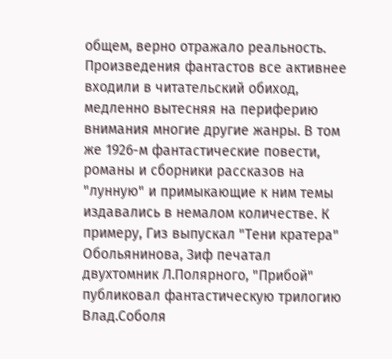общем, верно отражало реальность. Произведения фантастов все активнее входили в читательский обиход, медленно вытесняя на периферию внимания многие другие жанры. В том же 1926-м фантастические повести, романы и сборники рассказов на "лунную" и примыкающие к ним темы издавались в немалом количестве. К примеру, Гиз выпускал "Тени кратера" Обольянинова, Зиф печатал двухтомник Л.Полярного, "Прибой" публиковал фантастическую трилогию Влад.Соболя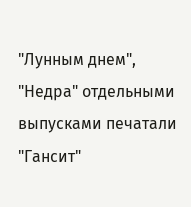"Лунным днем", "Недра" отдельными выпусками печатали "Гансит"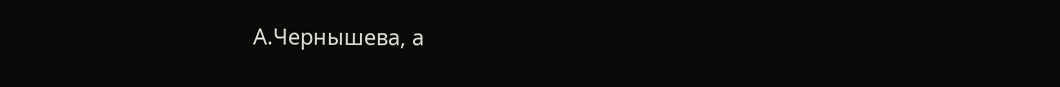А.Чернышева, а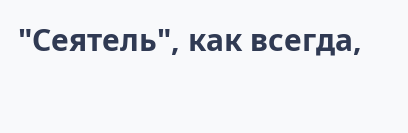"Сеятель", как всегда,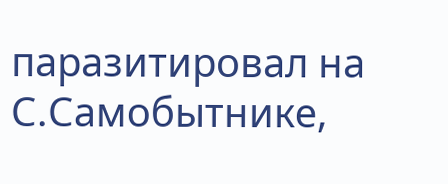паразитировал на С.Самобытнике,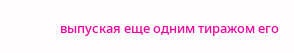выпуская еще одним тиражом его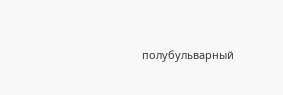полубульварный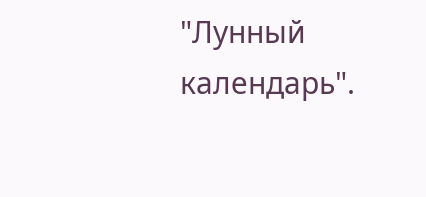"Лунный календарь".